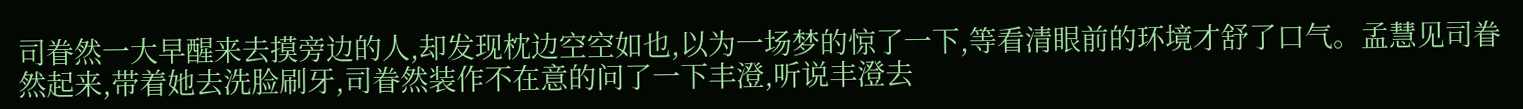司眷然一大早醒来去摸旁边的人,却发现枕边空空如也,以为一场梦的惊了一下,等看清眼前的环境才舒了口气。孟慧见司眷然起来,带着她去洗脸刷牙,司眷然装作不在意的问了一下丰澄,听说丰澄去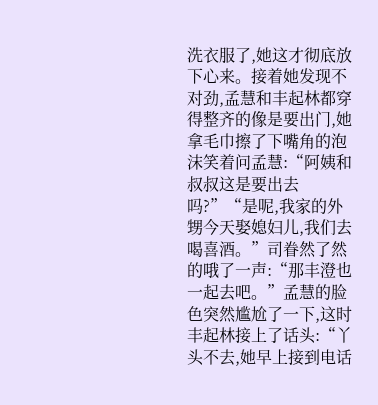洗衣服了,她这才彻底放下心来。接着她发现不对劲,孟慧和丰起林都穿得整齐的像是要出门,她拿毛巾擦了下嘴角的泡沫笑着问孟慧:“阿姨和叔叔这是要出去吗?”“是呢,我家的外甥今天娶媳妇儿,我们去喝喜酒。”司眷然了然的哦了一声:“那丰澄也一起去吧。”孟慧的脸色突然尴尬了一下,这时丰起林接上了话头:“丫头不去,她早上接到电话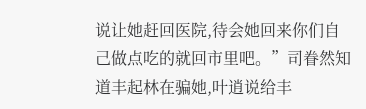说让她赶回医院,待会她回来你们自己做点吃的就回市里吧。”司眷然知道丰起林在骗她,叶逍说给丰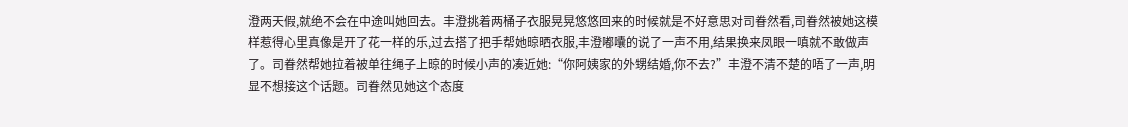澄两天假,就绝不会在中途叫她回去。丰澄挑着两桶子衣服晃晃悠悠回来的时候就是不好意思对司眷然看,司眷然被她这模样惹得心里真像是开了花一样的乐,过去搭了把手帮她晾晒衣服,丰澄嘟囔的说了一声不用,结果换来凤眼一嗔就不敢做声了。司眷然帮她拉着被单往绳子上晾的时候小声的凑近她:“你阿姨家的外甥结婚,你不去?”丰澄不清不楚的唔了一声,明显不想接这个话题。司眷然见她这个态度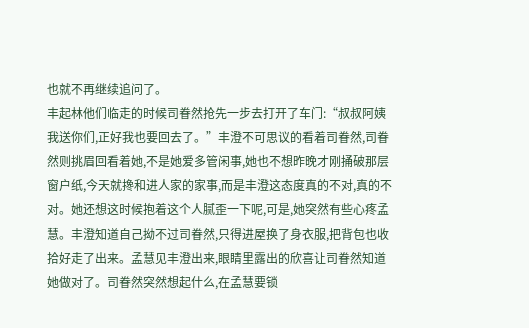也就不再继续追问了。
丰起林他们临走的时候司眷然抢先一步去打开了车门:“叔叔阿姨我送你们,正好我也要回去了。”丰澄不可思议的看着司眷然,司眷然则挑眉回看着她,不是她爱多管闲事,她也不想昨晚才刚捅破那层窗户纸,今天就搀和进人家的家事,而是丰澄这态度真的不对,真的不对。她还想这时候抱着这个人腻歪一下呢,可是,她突然有些心疼孟慧。丰澄知道自己拗不过司眷然,只得进屋换了身衣服,把背包也收拾好走了出来。孟慧见丰澄出来,眼睛里露出的欣喜让司眷然知道她做对了。司眷然突然想起什么,在孟慧要锁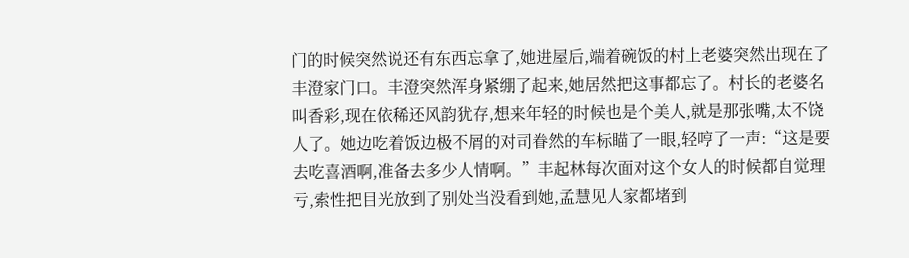门的时候突然说还有东西忘拿了,她进屋后,端着碗饭的村上老婆突然出现在了丰澄家门口。丰澄突然浑身紧绷了起来,她居然把这事都忘了。村长的老婆名叫香彩,现在依稀还风韵犹存,想来年轻的时候也是个美人,就是那张嘴,太不饶人了。她边吃着饭边极不屑的对司眷然的车标瞄了一眼,轻哼了一声:“这是要去吃喜酒啊,准备去多少人情啊。”丰起林每次面对这个女人的时候都自觉理亏,索性把目光放到了别处当没看到她,孟慧见人家都堵到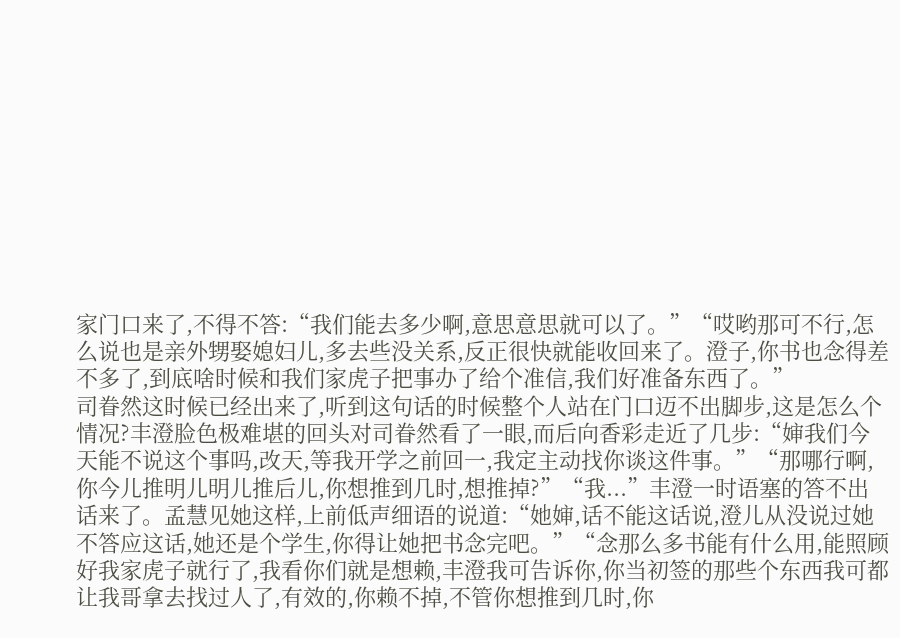家门口来了,不得不答:“我们能去多少啊,意思意思就可以了。”“哎哟那可不行,怎么说也是亲外甥娶媳妇儿,多去些没关系,反正很快就能收回来了。澄子,你书也念得差不多了,到底啥时候和我们家虎子把事办了给个准信,我们好准备东西了。”
司眷然这时候已经出来了,听到这句话的时候整个人站在门口迈不出脚步,这是怎么个情况?丰澄脸色极难堪的回头对司眷然看了一眼,而后向香彩走近了几步:“婶我们今天能不说这个事吗,改天,等我开学之前回一,我定主动找你谈这件事。”“那哪行啊,你今儿推明儿明儿推后儿,你想推到几时,想推掉?”“我...”丰澄一时语塞的答不出话来了。孟慧见她这样,上前低声细语的说道:“她婶,话不能这话说,澄儿从没说过她不答应这话,她还是个学生,你得让她把书念完吧。”“念那么多书能有什么用,能照顾好我家虎子就行了,我看你们就是想赖,丰澄我可告诉你,你当初签的那些个东西我可都让我哥拿去找过人了,有效的,你赖不掉,不管你想推到几时,你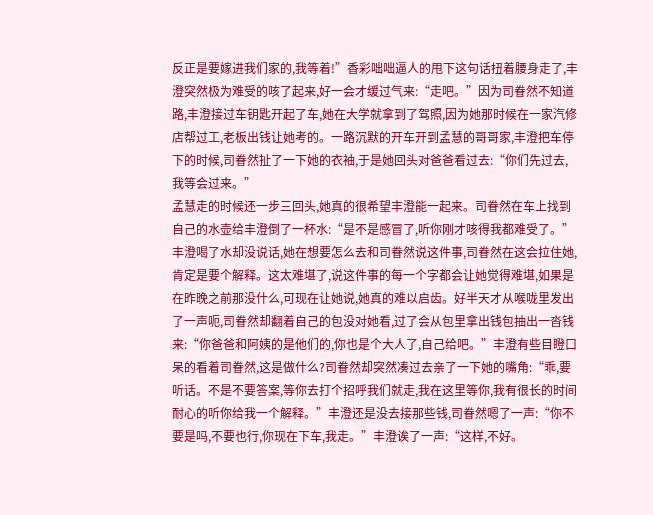反正是要嫁进我们家的,我等着!”香彩咄咄逼人的甩下这句话扭着腰身走了,丰澄突然极为难受的咳了起来,好一会才缓过气来:“走吧。”因为司眷然不知道路,丰澄接过车钥匙开起了车,她在大学就拿到了驾照,因为她那时候在一家汽修店帮过工,老板出钱让她考的。一路沉默的开车开到孟慧的哥哥家,丰澄把车停下的时候,司眷然扯了一下她的衣袖,于是她回头对爸爸看过去:“你们先过去,我等会过来。”
孟慧走的时候还一步三回头,她真的很希望丰澄能一起来。司眷然在车上找到自己的水壶给丰澄倒了一杯水:“是不是感冒了,听你刚才咳得我都难受了。”丰澄喝了水却没说话,她在想要怎么去和司眷然说这件事,司眷然在这会拉住她,肯定是要个解释。这太难堪了,说这件事的每一个字都会让她觉得难堪,如果是在昨晚之前那没什么,可现在让她说,她真的难以启齿。好半天才从喉咙里发出了一声呃,司眷然却翻着自己的包没对她看,过了会从包里拿出钱包抽出一沓钱来:“你爸爸和阿姨的是他们的,你也是个大人了,自己给吧。”丰澄有些目瞪口呆的看着司眷然,这是做什么?司眷然却突然凑过去亲了一下她的嘴角:“乖,要听话。不是不要答案,等你去打个招呼我们就走,我在这里等你,我有很长的时间耐心的听你给我一个解释。”丰澄还是没去接那些钱,司眷然嗯了一声:“你不要是吗,不要也行,你现在下车,我走。”丰澄诶了一声:“这样,不好。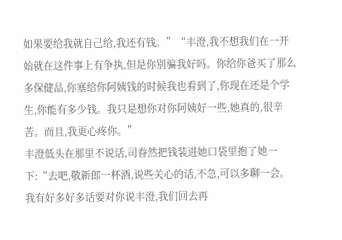如果要给我就自己给,我还有钱。”“丰澄,我不想我们在一开始就在这件事上有争执,但是你别骗我好吗。你给你爸买了那么多保健品,你塞给你阿姨钱的时候我也看到了,你现在还是个学生,你能有多少钱。我只是想你对你阿姨好一些,她真的,很辛苦。而且,我更心疼你。”
丰澄低头在那里不说话,司眷然把钱装进她口袋里抱了她一下:“去吧,敬新郎一杯酒,说些关心的话,不急,可以多聊一会。我有好多好多话要对你说丰澄,我们回去再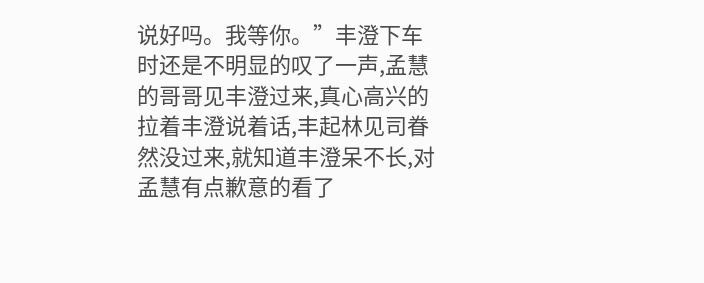说好吗。我等你。”丰澄下车时还是不明显的叹了一声,孟慧的哥哥见丰澄过来,真心高兴的拉着丰澄说着话,丰起林见司眷然没过来,就知道丰澄呆不长,对孟慧有点歉意的看了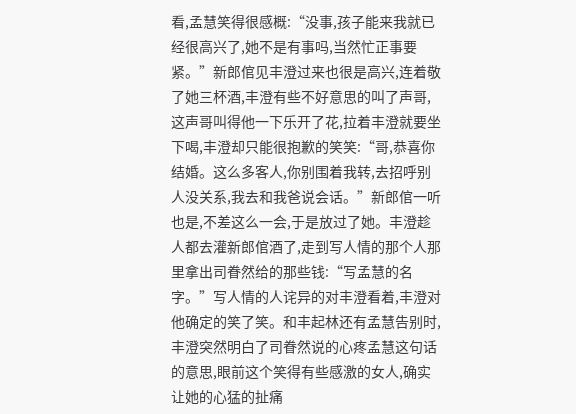看,孟慧笑得很感概:“没事,孩子能来我就已经很高兴了,她不是有事吗,当然忙正事要紧。”新郎倌见丰澄过来也很是高兴,连着敬了她三杯酒,丰澄有些不好意思的叫了声哥,这声哥叫得他一下乐开了花,拉着丰澄就要坐下喝,丰澄却只能很抱歉的笑笑:“哥,恭喜你结婚。这么多客人,你别围着我转,去招呼别人没关系,我去和我爸说会话。”新郎倌一听也是,不差这么一会,于是放过了她。丰澄趁人都去灌新郎倌酒了,走到写人情的那个人那里拿出司眷然给的那些钱:“写孟慧的名字。”写人情的人诧异的对丰澄看着,丰澄对他确定的笑了笑。和丰起林还有孟慧告别时,丰澄突然明白了司眷然说的心疼孟慧这句话的意思,眼前这个笑得有些感激的女人,确实让她的心猛的扯痛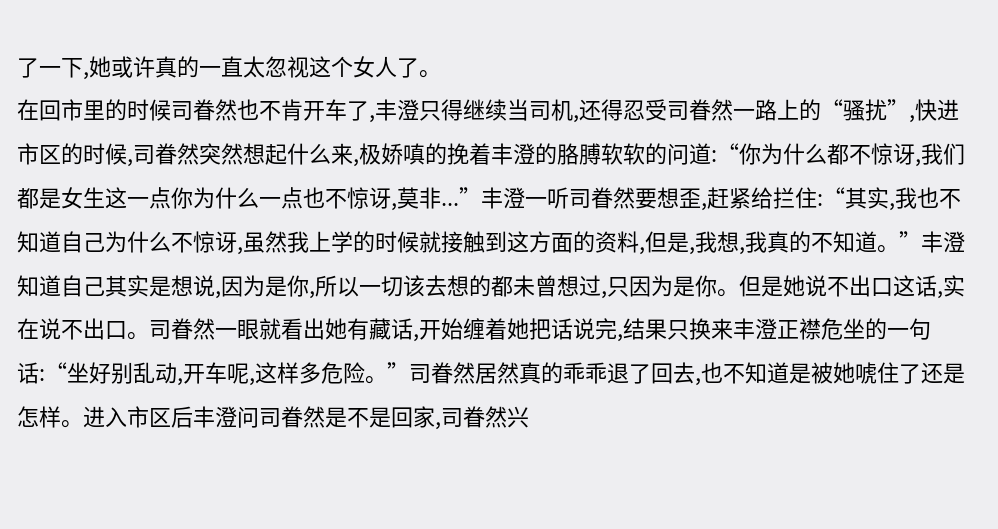了一下,她或许真的一直太忽视这个女人了。
在回市里的时候司眷然也不肯开车了,丰澄只得继续当司机,还得忍受司眷然一路上的“骚扰”,快进市区的时候,司眷然突然想起什么来,极娇嗔的挽着丰澄的胳膊软软的问道:“你为什么都不惊讶,我们都是女生这一点你为什么一点也不惊讶,莫非...”丰澄一听司眷然要想歪,赶紧给拦住:“其实,我也不知道自己为什么不惊讶,虽然我上学的时候就接触到这方面的资料,但是,我想,我真的不知道。”丰澄知道自己其实是想说,因为是你,所以一切该去想的都未曾想过,只因为是你。但是她说不出口这话,实在说不出口。司眷然一眼就看出她有藏话,开始缠着她把话说完,结果只换来丰澄正襟危坐的一句话:“坐好别乱动,开车呢,这样多危险。”司眷然居然真的乖乖退了回去,也不知道是被她唬住了还是怎样。进入市区后丰澄问司眷然是不是回家,司眷然兴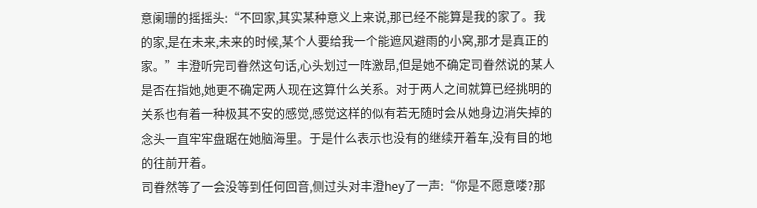意阑珊的摇摇头:“不回家,其实某种意义上来说,那已经不能算是我的家了。我的家,是在未来,未来的时候,某个人要给我一个能遮风避雨的小窝,那才是真正的家。”丰澄听完司眷然这句话,心头划过一阵激昂,但是她不确定司眷然说的某人是否在指她,她更不确定两人现在这算什么关系。对于两人之间就算已经挑明的关系也有着一种极其不安的感觉,感觉这样的似有若无随时会从她身边消失掉的念头一直牢牢盘踞在她脑海里。于是什么表示也没有的继续开着车,没有目的地的往前开着。
司眷然等了一会没等到任何回音,侧过头对丰澄hey了一声:“你是不愿意喽?那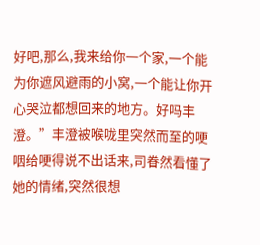好吧,那么,我来给你一个家,一个能为你遮风避雨的小窝,一个能让你开心哭泣都想回来的地方。好吗丰澄。”丰澄被喉咙里突然而至的哽咽给哽得说不出话来,司眷然看懂了她的情绪,突然很想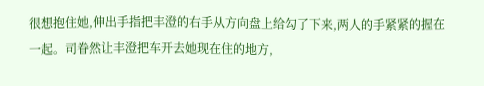很想抱住她,伸出手指把丰澄的右手从方向盘上给勾了下来,两人的手紧紧的握在一起。司眷然让丰澄把车开去她现在住的地方,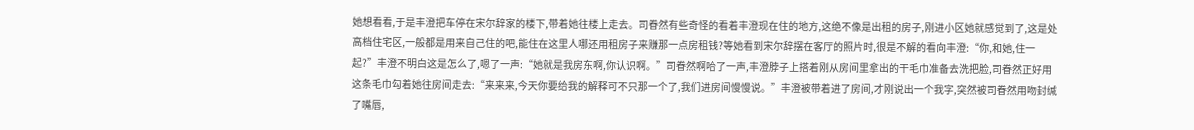她想看看,于是丰澄把车停在宋尔辞家的楼下,带着她往楼上走去。司眷然有些奇怪的看着丰澄现在住的地方,这绝不像是出租的房子,刚进小区她就感觉到了,这是处高档住宅区,一般都是用来自己住的吧,能住在这里人哪还用租房子来赚那一点房租钱?等她看到宋尔辞摆在客厅的照片时,很是不解的看向丰澄:“你,和她,住一起?”丰澄不明白这是怎么了,嗯了一声:“她就是我房东啊,你认识啊。”司眷然啊哈了一声,丰澄脖子上搭着刚从房间里拿出的干毛巾准备去洗把脸,司眷然正好用这条毛巾勾着她往房间走去:“来来来,今天你要给我的解释可不只那一个了,我们进房间慢慢说。”丰澄被带着进了房间,才刚说出一个我字,突然被司眷然用吻封缄了嘴唇,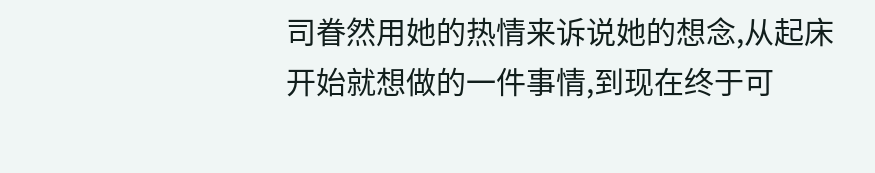司眷然用她的热情来诉说她的想念,从起床开始就想做的一件事情,到现在终于可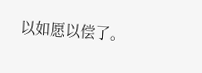以如愿以偿了。